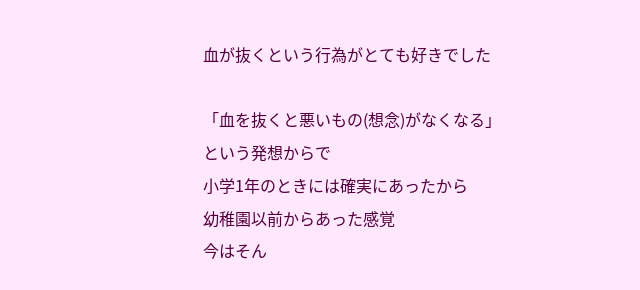血が抜くという行為がとても好きでした

「血を抜くと悪いもの(想念)がなくなる」
という発想からで
小学1年のときには確実にあったから
幼稚園以前からあった感覚
今はそん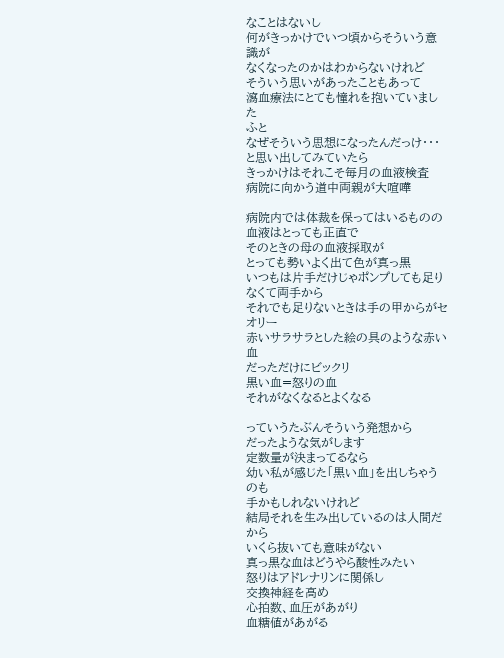なことはないし
何がきっかけでいつ頃からそういう意識が
なくなったのかはわからないけれど
そういう思いがあったこともあって
瀉血療法にとても憧れを抱いていました
ふと
なぜそういう思想になったんだっけ・・・
と思い出してみていたら
きっかけはそれこそ毎月の血液検査
病院に向かう道中両親が大喧嘩

病院内では体裁を保ってはいるものの
血液はとっても正直で
そのときの母の血液採取が
とっても勢いよく出て色が真っ黒
いつもは片手だけじゃポンプしても足りなくて両手から
それでも足りないときは手の甲からがセオリー
赤いサラサラとした絵の具のような赤い血
だっただけにビックリ
黒い血=怒りの血
それがなくなるとよくなる

っていうたぶんそういう発想から
だったような気がします
定数量が決まってるなら
幼い私が感じた「黒い血」を出しちゃうのも
手かもしれないけれど
結局それを生み出しているのは人間だから
いくら抜いても意味がない
真っ黒な血はどうやら酸性みたい
怒りはアドレナリンに関係し
交換神経を高め
心拍数、血圧があがり
血糖値があがる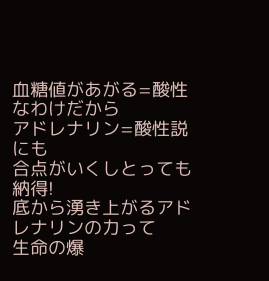血糖値があがる=酸性なわけだから
アドレナリン=酸性説にも
合点がいくしとっても納得!
底から湧き上がるアドレナリンの力って
生命の爆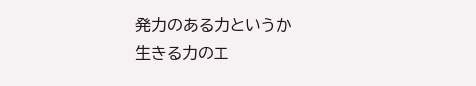発力のある力というか
生きる力のエ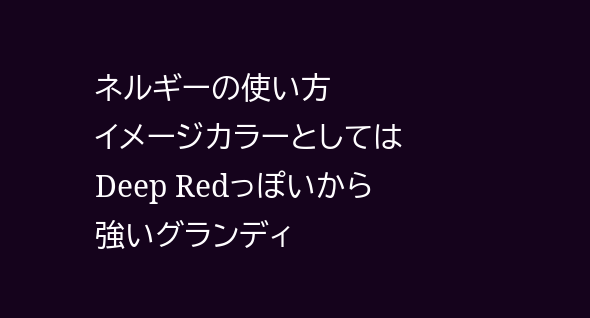ネルギーの使い方
イメージカラーとしては
Deep Redっぽいから
強いグランディ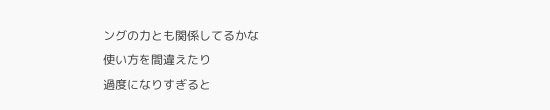ングの力とも関係してるかな
使い方を間違えたり
過度になりすぎると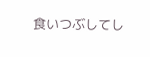食いつぶしてし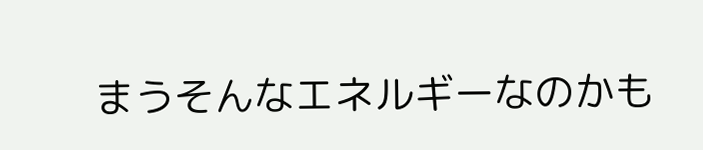まうそんなエネルギーなのかも